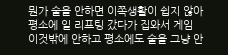뭔가 술을 안하면 이쪽생활이 쉽지 않아
평소에 일 리프팅 갔다가 집와서 게임
이것밖에 안하고 평소에도 술을 그냥 안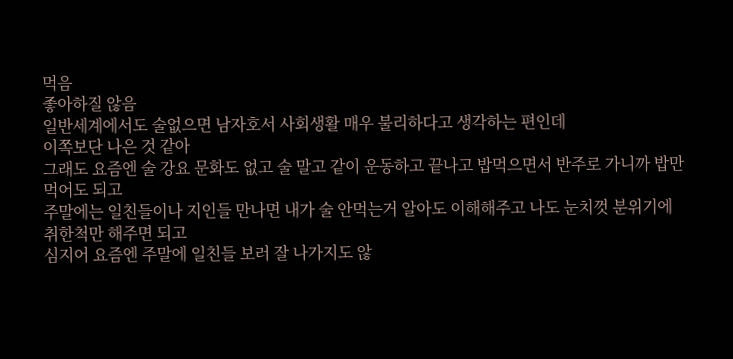먹음
좋아하질 않음
일반세계에서도 술없으면 남자호서 사회생활 매우 불리하다고 생각하는 편인데
이쪽보단 나은 것 같아
그래도 요즘엔 술 강요 문화도 없고 술 말고 같이 운동하고 끝나고 밥먹으면서 반주로 가니까 밥만 먹어도 되고
주말에는 일친들이나 지인들 만나면 내가 술 안먹는거 알아도 이해해주고 나도 눈치껏 분위기에 취한척만 해주면 되고
심지어 요즘엔 주말에 일친들 보러 잘 나가지도 않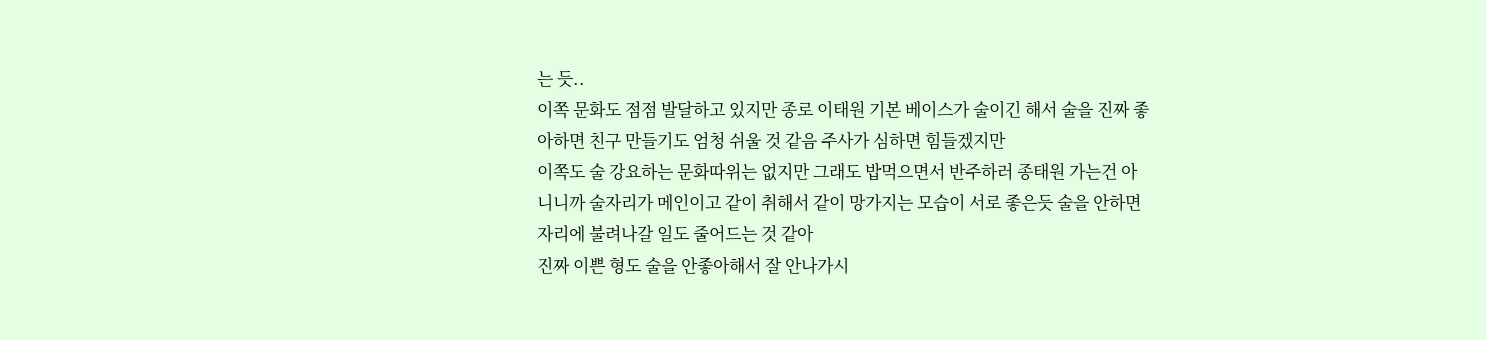는 듯..
이쪽 문화도 점점 발달하고 있지만 종로 이태원 기본 베이스가 술이긴 해서 술을 진짜 좋아하면 친구 만들기도 엄청 쉬울 것 같음 주사가 심하면 힘들겠지만
이쪽도 술 강요하는 문화따위는 없지만 그래도 밥먹으면서 반주하러 종태원 가는건 아니니까 술자리가 메인이고 같이 취해서 같이 망가지는 모습이 서로 좋은듯 술을 안하면 자리에 불려나갈 일도 줄어드는 것 같아
진짜 이쁜 형도 술을 안좋아해서 잘 안나가시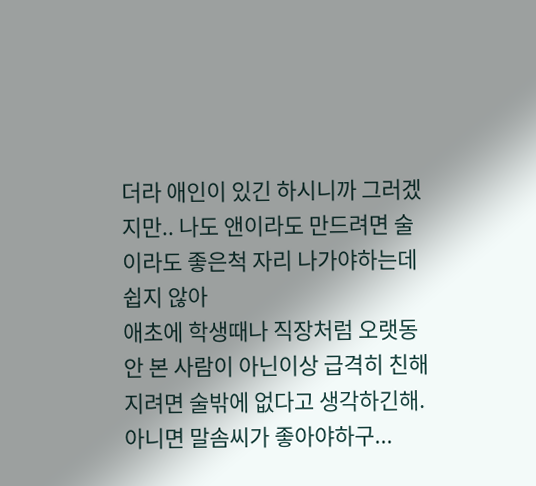더라 애인이 있긴 하시니까 그러겠지만.. 나도 앤이라도 만드려면 술이라도 좋은척 자리 나가야하는데 쉽지 않아
애초에 학생때나 직장처럼 오랫동안 본 사람이 아닌이상 급격히 친해지려면 술밖에 없다고 생각하긴해. 아니면 말솜씨가 좋아야하구...